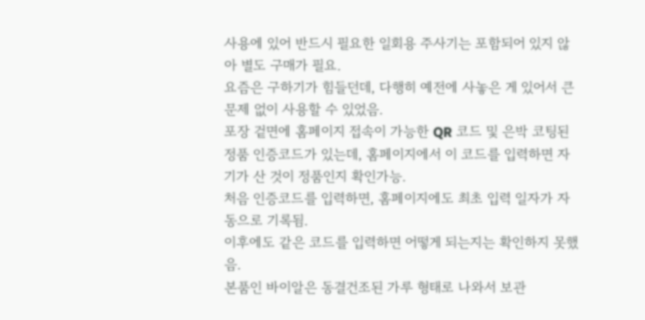사용에 있어 반드시 필요한 일회용 주사기는 포함되어 있지 않아 별도 구매가 필요.
요즘은 구하기가 힘들던데, 다행히 예전에 사놓은 게 있어서 큰 문제 없이 사용할 수 있었음.
포장 겉면에 홈페이지 접속이 가능한 QR 코드 및 은박 코팅된 정품 인증코드가 있는데, 홈페이지에서 이 코드를 입력하면 자기가 산 것이 정품인지 확인가능.
처음 인증코드를 입력하면, 홈페이지에도 최초 입력 일자가 자동으로 기록됨.
이후에도 같은 코드를 입력하면 어떻게 되는지는 확인하지 못했음.
본품인 바이알은 동결건조된 가루 형태로 나와서 보관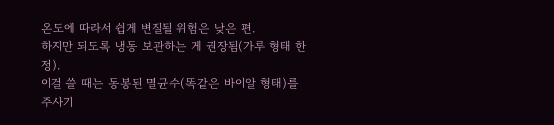온도에 따라서 쉽게 변질될 위험은 낮은 편.
하지만 되도록 냉동 보관하는 게 권장됨(가루 형태 한정).
이걸 쓸 때는 동봉된 멸균수(똑같은 바이알 형태)를 주사기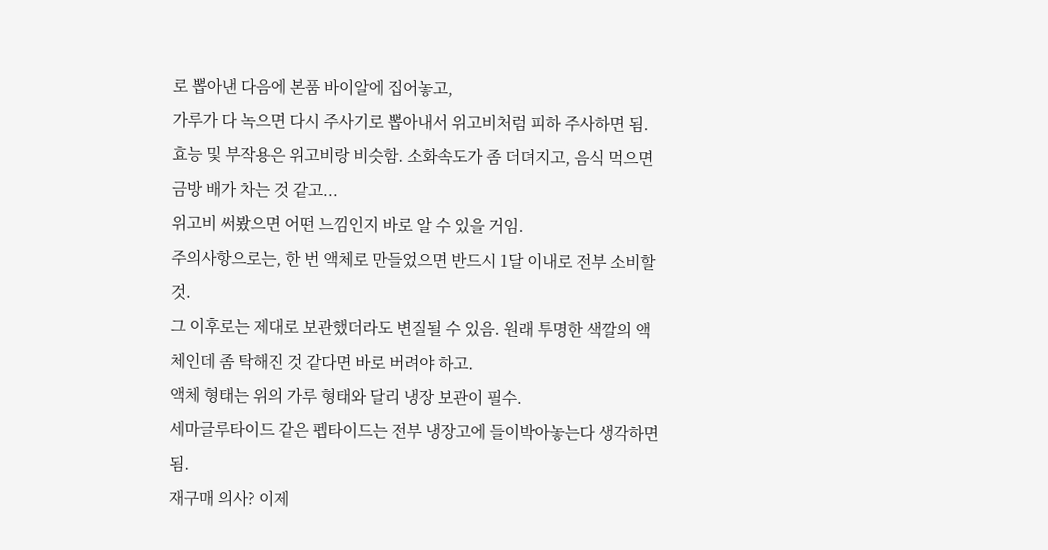로 뽑아낸 다음에 본품 바이알에 집어놓고,
가루가 다 녹으면 다시 주사기로 뽑아내서 위고비처럼 피하 주사하면 됨.
효능 및 부작용은 위고비랑 비슷함. 소화속도가 좀 더뎌지고, 음식 먹으면 금방 배가 차는 것 같고...
위고비 써봤으면 어떤 느낌인지 바로 알 수 있을 거임.
주의사항으로는, 한 번 액체로 만들었으면 반드시 1달 이내로 전부 소비할 것.
그 이후로는 제대로 보관했더라도 변질될 수 있음. 원래 투명한 색깔의 액체인데 좀 탁해진 것 같다면 바로 버려야 하고.
액체 형태는 위의 가루 형태와 달리 냉장 보관이 필수.
세마글루타이드 같은 펩타이드는 전부 냉장고에 들이박아놓는다 생각하면 됨.
재구매 의사? 이제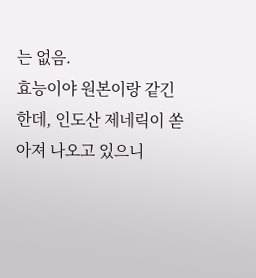는 없음.
효능이야 원본이랑 같긴 한데, 인도산 제네릭이 쏟아져 나오고 있으니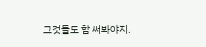그것들도 함 써봐야지.